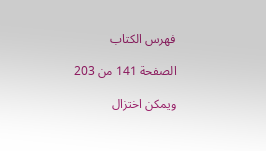فهرس الكتاب

الصفحة 141 من 203

ويمكن اختزال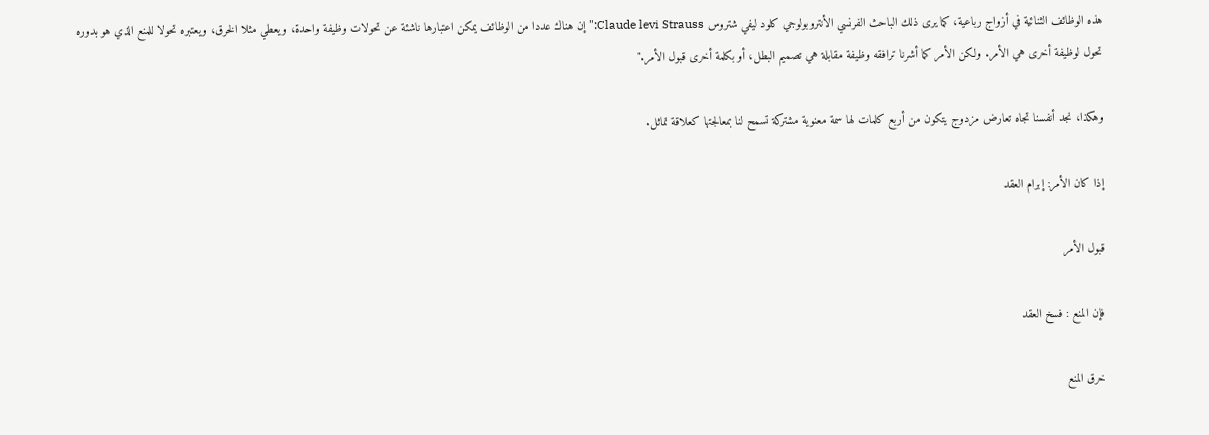هذه الوظائف الثنائية في أزواج رباعية، كما يرى ذلك الباحث الفرنسي الأنتروبولوجي كلود ليفي شتروس Claude levi Strauss:"إن هناك عددا من الوظائف يمكن اعتبارها ناشئة عن تحولات وظيفة واحدة، ويعطي مثلا الخرق، ويعتبره تحولا للمنع الذي هو بدوره تحول لوظيفة أخرى هي الأمر. ولكن الأمر كما أشرنا ترافقه وظيفة مقابلة هي تصميم البطل، أو بكلمة أخرى قبول الأمر."

وهكذا، نجد أنفسنا تجاه تعارض مزدوج يتكون من أربع كلمات لها سمة معنوية مشتركة تسمح لنا بمعالجتها كعلاقة تماثل.

إذا كان الأمر: إبرام العقد

قبول الأمر

فإن المنع : فسخ العقد

خرق المنع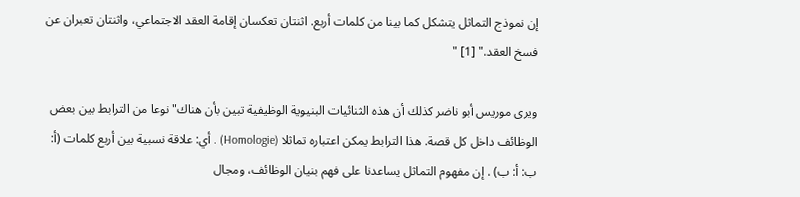إن نموذج التماثل يتشكل كما بينا من كلمات أربع. اثنتان تعكسان إقامة العقد الاجتماعي، واثنتان تعبران عن فسخ العقد." [1] "

ويرى موريس أبو ناضر كذلك أن هذه الثنائيات البنيوية الوظيفية تبين بأن هناك"نوعا من الترابط بين بعض الوظائف داخل كل قصة. هذا الترابط يمكن اعتباره تماثلا (Homologie) . أي: علاقة نسبية بين أربع كلمات (أ: ب: أ: ب) . إن مفهوم التماثل يساعدنا على فهم بنيان الوظائف، ومجال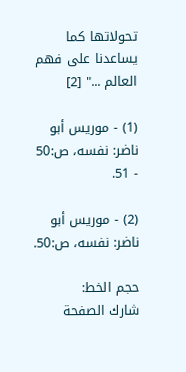تحولاتها كما يساعدنا على فهم العالم ..." [2]

(1) - موريس أبو ناضر: نفسه، ص:50 - 51.

(2) - موريس أبو ناضر: نفسه، ص:50.

حجم الخط:
شارك الصفحة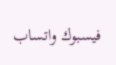فيسبوك واتساب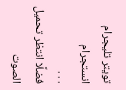تويتر تليجرام انستجرام
. . .
فضلًا انتظر تحميل الصوت